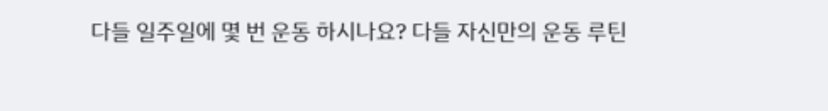다들 일주일에 몇 번 운동 하시나요? 다들 자신만의 운동 루틴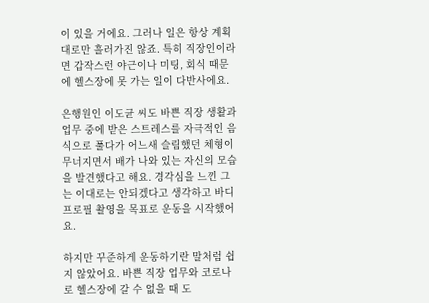이 있을 거에요. 그러나 일은 항상 계획대로만 흘러가진 않죠. 특히 직장인이라면 갑작스런 야근이나 미팅, 회식 때문에 헬스장에 못 가는 일이 다반사에요.

은행원인 이도균 씨도 바쁜 직장 생활과 업무 중에 받은 스트레스를 자극적인 음식으로 풀다가 어느새 슬림했던 체형이 무너지면서 배가 나와 있는 자신의 모습을 발견했다고 해요. 경각심을 느낀 그는 이대로는 안되겠다고 생각하고 바디프로필 촬영을 목표로 운동을 시작했어요.

하지만 꾸준하게 운동하기란 말처럼 쉽지 않았어요. 바쁜 직장 업무와 코로나로 헬스장에 갈 수 없을 때 도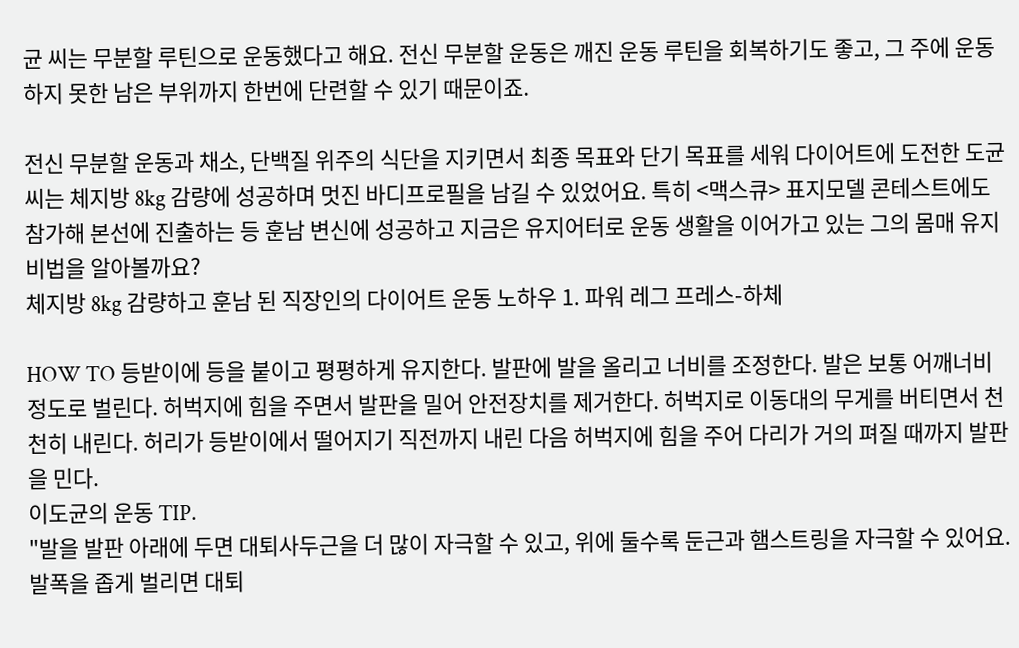균 씨는 무분할 루틴으로 운동했다고 해요. 전신 무분할 운동은 깨진 운동 루틴을 회복하기도 좋고, 그 주에 운동하지 못한 남은 부위까지 한번에 단련할 수 있기 때문이죠.

전신 무분할 운동과 채소, 단백질 위주의 식단을 지키면서 최종 목표와 단기 목표를 세워 다이어트에 도전한 도균 씨는 체지방 8kg 감량에 성공하며 멋진 바디프로필을 남길 수 있었어요. 특히 <맥스큐> 표지모델 콘테스트에도 참가해 본선에 진출하는 등 훈남 변신에 성공하고 지금은 유지어터로 운동 생활을 이어가고 있는 그의 몸매 유지 비법을 알아볼까요?
체지방 8kg 감량하고 훈남 된 직장인의 다이어트 운동 노하우 1. 파워 레그 프레스-하체

HOW TO 등받이에 등을 붙이고 평평하게 유지한다. 발판에 발을 올리고 너비를 조정한다. 발은 보통 어깨너비 정도로 벌린다. 허벅지에 힘을 주면서 발판을 밀어 안전장치를 제거한다. 허벅지로 이동대의 무게를 버티면서 천천히 내린다. 허리가 등받이에서 떨어지기 직전까지 내린 다음 허벅지에 힘을 주어 다리가 거의 펴질 때까지 발판을 민다.
이도균의 운동 TIP.
"발을 발판 아래에 두면 대퇴사두근을 더 많이 자극할 수 있고, 위에 둘수록 둔근과 햄스트링을 자극할 수 있어요. 발폭을 좁게 벌리면 대퇴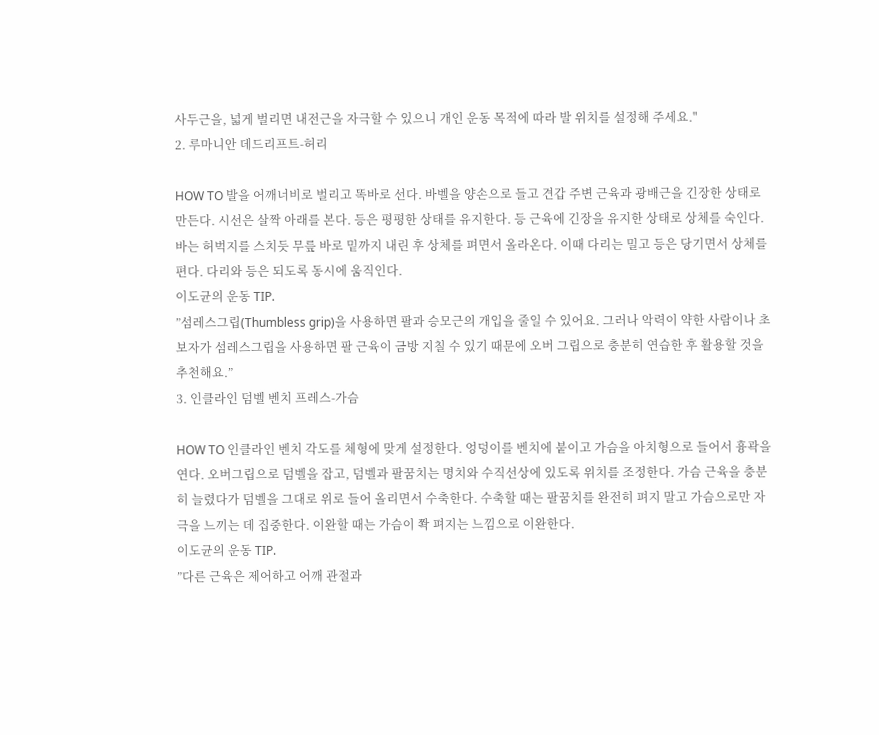사두근을, 넓게 벌리면 내전근을 자극할 수 있으니 개인 운동 목적에 따라 발 위치를 설정해 주세요."
2. 루마니안 데드리프트-허리

HOW TO 발을 어깨너비로 벌리고 똑바로 선다. 바벨을 양손으로 들고 견갑 주변 근육과 광배근을 긴장한 상태로 만든다. 시선은 살짝 아래를 본다. 등은 평평한 상태를 유지한다. 등 근육에 긴장을 유지한 상태로 상체를 숙인다. 바는 허벅지를 스치듯 무릎 바로 밑까지 내린 후 상체를 펴면서 올라온다. 이때 다리는 밀고 등은 당기면서 상체를 편다. 다리와 등은 되도록 동시에 움직인다.
이도균의 운동 TIP.
”섬레스그립(Thumbless grip)을 사용하면 팔과 승모근의 개입을 줄일 수 있어요. 그러나 악력이 약한 사람이나 초보자가 섬레스그립을 사용하면 팔 근육이 금방 지칠 수 있기 때문에 오버 그립으로 충분히 연습한 후 활용할 것을 추천해요.”
3. 인클라인 덤벨 벤치 프레스-가슴

HOW TO 인클라인 벤치 각도를 체형에 맞게 설정한다. 엉덩이를 벤치에 붙이고 가슴을 아치형으로 들어서 흉곽을 연다. 오버그립으로 덤벨을 잡고, 덤벨과 팔꿈치는 명치와 수직선상에 있도록 위치를 조정한다. 가슴 근육을 충분히 늘렸다가 덤벨을 그대로 위로 들어 올리면서 수축한다. 수축할 때는 팔꿈치를 완전히 펴지 말고 가슴으로만 자극을 느끼는 데 집중한다. 이완할 때는 가슴이 쫙 펴지는 느낌으로 이완한다.
이도균의 운동 TIP.
”다른 근육은 제어하고 어깨 관절과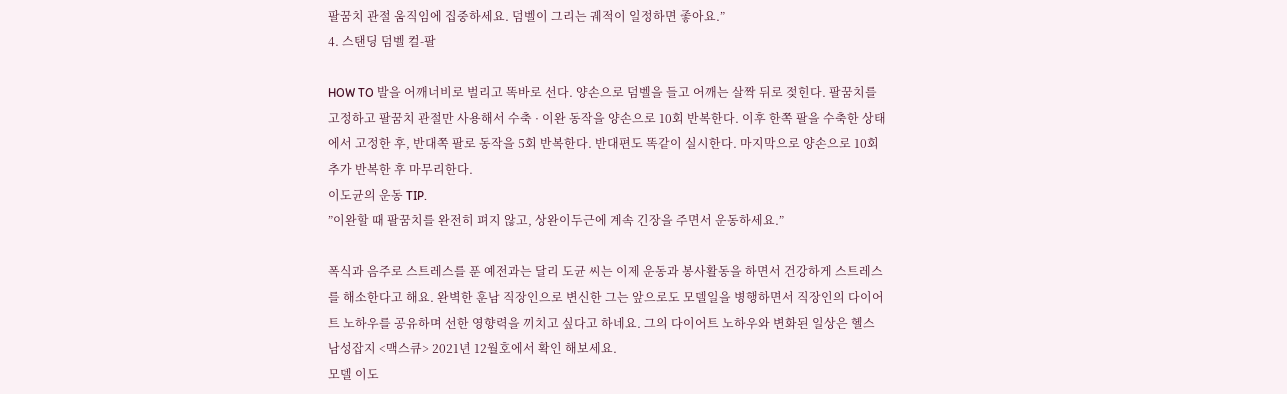팔꿈치 관절 움직임에 집중하세요. 덤벨이 그리는 궤적이 일정하면 좋아요.”
4. 스탠딩 덤벨 컬-팔

HOW TO 발을 어깨너비로 벌리고 똑바로 선다. 양손으로 덤벨을 들고 어깨는 살짝 뒤로 젖힌다. 팔꿈치를 고정하고 팔꿈치 관절만 사용해서 수축 · 이완 동작을 양손으로 10회 반복한다. 이후 한쪽 팔을 수축한 상태에서 고정한 후, 반대쪽 팔로 동작을 5회 반복한다. 반대편도 똑같이 실시한다. 마지막으로 양손으로 10회 추가 반복한 후 마무리한다.
이도균의 운동 TIP.
”이완할 때 팔꿈치를 완전히 펴지 않고, 상완이두근에 계속 긴장을 주면서 운동하세요.”

폭식과 음주로 스트레스를 푼 예전과는 달리 도균 씨는 이제 운동과 봉사활동을 하면서 건강하게 스트레스를 해소한다고 해요. 완벽한 훈남 직장인으로 변신한 그는 앞으로도 모델일을 병행하면서 직장인의 다이어트 노하우를 공유하며 선한 영향력을 끼치고 싶다고 하네요. 그의 다이어트 노하우와 변화된 일상은 헬스 남성잡지 <맥스큐> 2021년 12월호에서 확인 해보세요.
모델 이도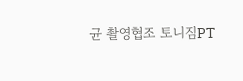균 촬영협조 토니짐PT